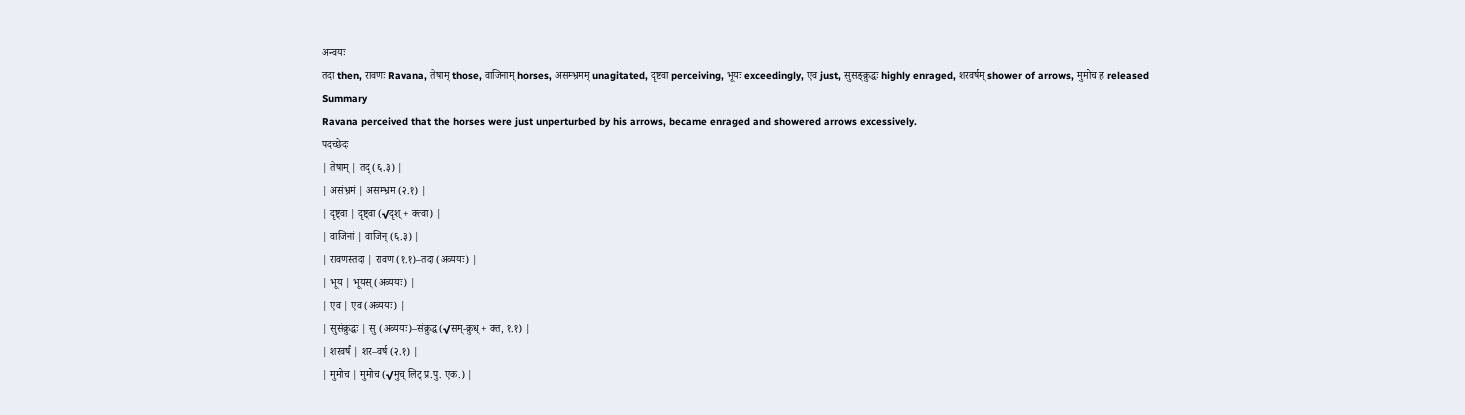अन्वयः
तदा then, रावणः Ravana, तेषाम् those, वाजिनाम् horses, असम्भ्रमम् unagitated, दृष्टवा perceiving, भूयः exceedingly, एव just, सुसङ्क्रुद्धः highly enraged, शरवर्षम् shower of arrows, मुमोच ह released
Summary
Ravana perceived that the horses were just unperturbed by his arrows, became enraged and showered arrows excessively.
पदच्छेदः
| तेषाम् | तद् (६.३) |
| असंभ्रमं | असम्भ्रम (२.१) |
| दृष्ट्वा | दृष्ट्वा (√दृश् + क्त्वा) |
| वाजिनां | वाजिन् (६.३) |
| रावणस्तदा | रावण (१.१)–तदा (अव्ययः) |
| भूय | भूयस् (अव्ययः) |
| एव | एव (अव्ययः) |
| सुसंक्रुद्धः | सु (अव्ययः)–संक्रुद्ध (√सम्-क्रुध् + क्त, १.१) |
| शरवर्षं | शर–वर्ष (२.१) |
| मुमोच | मुमोच (√मुच् लिट् प्र.पु. एक.) |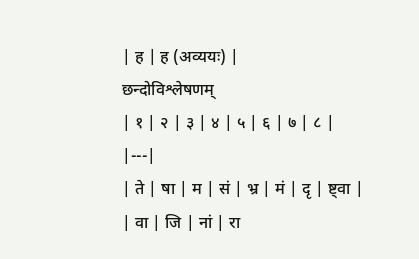| ह | ह (अव्ययः) |
छन्दोविश्लेषणम्
| १ | २ | ३ | ४ | ५ | ६ | ७ | ८ |
|---|
| ते | षा | म | सं | भ्र | मं | दृ | ष्ट्वा |
| वा | जि | नां | रा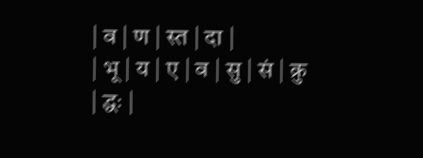| व | ण | स्त | दा |
| भू | य | ए | व | सु | सं | क्रु | द्धः |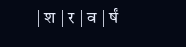| श | र | व | र्षं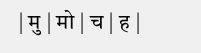| मु | मो | च | ह |